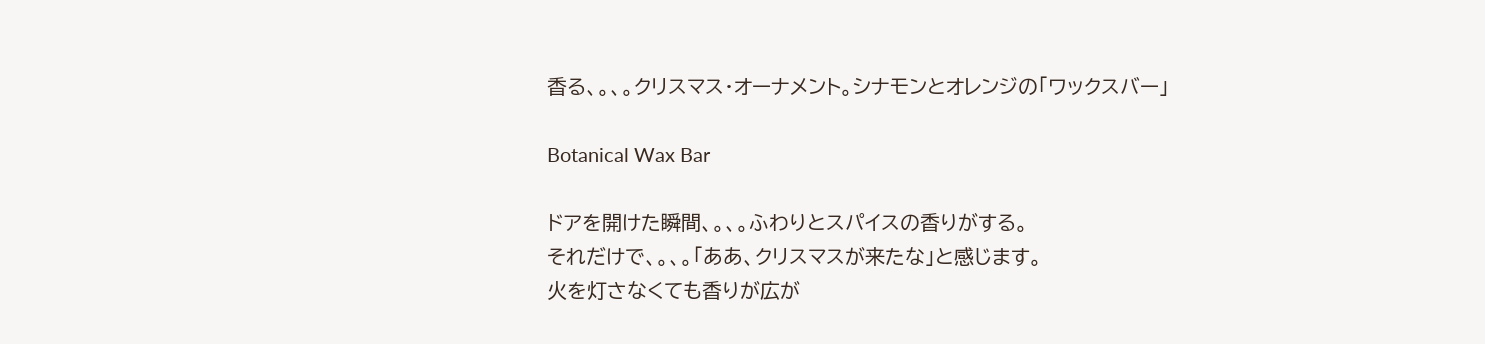香る、。、。クリスマス・オーナメント。シナモンとオレンジの「ワックスバー」

Botanical Wax Bar

ドアを開けた瞬間、。、。ふわりとスパイスの香りがする。
それだけで、。、。「ああ、クリスマスが来たな」と感じます。
火を灯さなくても香りが広が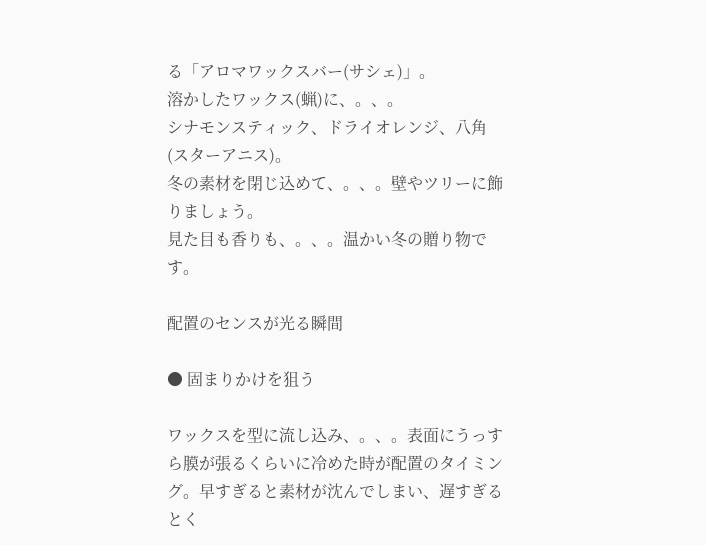る「アロマワックスバー(サシェ)」。
溶かしたワックス(蝋)に、。、。
シナモンスティック、ドライオレンジ、八角(スターアニス)。
冬の素材を閉じ込めて、。、。壁やツリーに飾りましょう。
見た目も香りも、。、。温かい冬の贈り物です。

配置のセンスが光る瞬間

● 固まりかけを狙う

ワックスを型に流し込み、。、。表面にうっすら膜が張るくらいに冷めた時が配置のタイミング。早すぎると素材が沈んでしまい、遅すぎるとく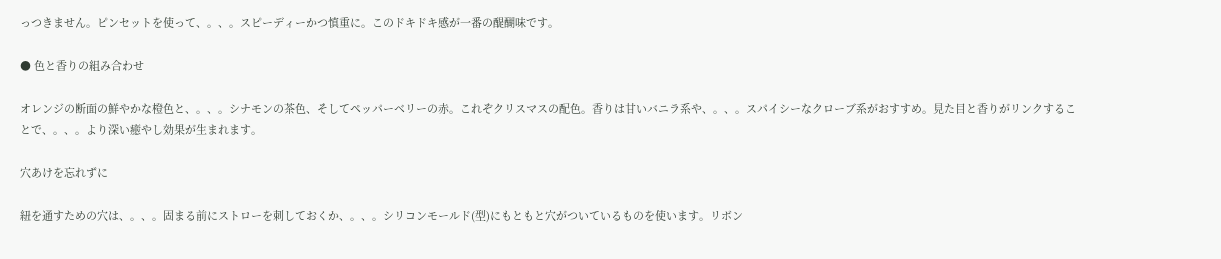っつきません。ピンセットを使って、。、。スピーディーかつ慎重に。このドキドキ感が一番の醍醐味です。

● 色と香りの組み合わせ

オレンジの断面の鮮やかな橙色と、。、。シナモンの茶色、そしてペッパーベリーの赤。これぞクリスマスの配色。香りは甘いバニラ系や、。、。スパイシーなクローブ系がおすすめ。見た目と香りがリンクすることで、。、。より深い癒やし効果が生まれます。

穴あけを忘れずに

紐を通すための穴は、。、。固まる前にストローを刺しておくか、。、。シリコンモールド(型)にもともと穴がついているものを使います。リボン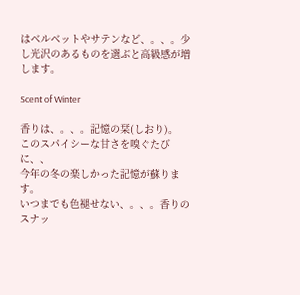はベルベットやサテンなど、。、。少し光沢のあるものを選ぶと高級感が増します。

Scent of Winter

香りは、。、。記憶の栞(しおり)。
このスパイシーな甘さを嗅ぐたびに、、
今年の冬の楽しかった記憶が蘇ります。
いつまでも色褪せない、。、。香りのスナッ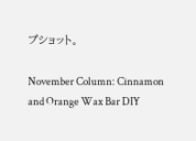プショット。

November Column: Cinnamon and Orange Wax Bar DIY